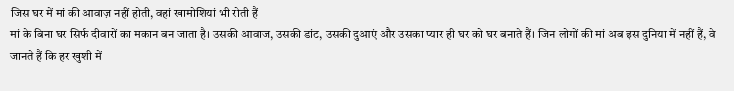जिस घर में मां की आवाज़ नहीं होती, वहां खामोशियां भी रोती हैं
मां के बिना घर सिर्फ दीवारों का मकान बन जाता है। उसकी आवाज, उसकी डांट, उसकी दुआएं और उसका प्यार ही घर को घर बनाते हैं। जिन लोगों की मां अब इस दुनिया में नहीं हैं, वे जानते हैं कि हर खुशी में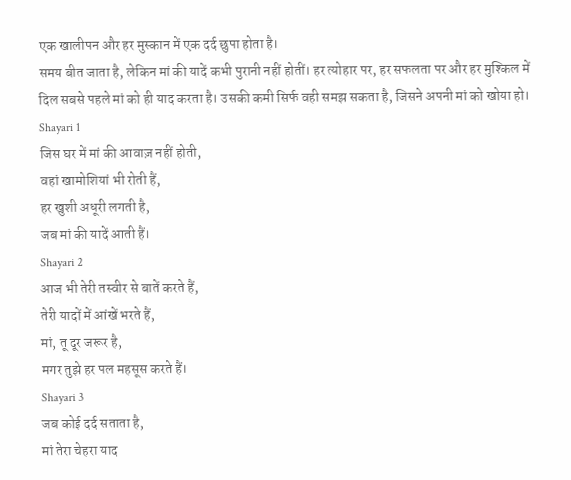एक खालीपन और हर मुस्कान में एक दर्द छुपा होता है।
समय बीत जाता है, लेकिन मां की यादें कभी पुरानी नहीं होतीं। हर त्योहार पर, हर सफलता पर और हर मुश्किल में दिल सबसे पहले मां को ही याद करता है। उसकी कमी सिर्फ वही समझ सकता है, जिसने अपनी मां को खोया हो।
Shayari 1
जिस घर में मां की आवाज़ नहीं होती,
वहां खामोशियां भी रोती हैं,
हर खुशी अधूरी लगती है,
जब मां की यादें आती हैं।
Shayari 2
आज भी तेरी तस्वीर से बातें करते हैं,
तेरी यादों में आंखें भरते हैं,
मां, तू दूर जरूर है,
मगर तुझे हर पल महसूस करते हैं।
Shayari 3
जब कोई दर्द सताता है,
मां तेरा चेहरा याद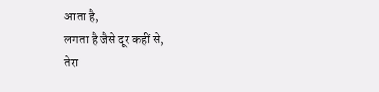आता है,
लगता है जैसे दूर कहीं से,
तेरा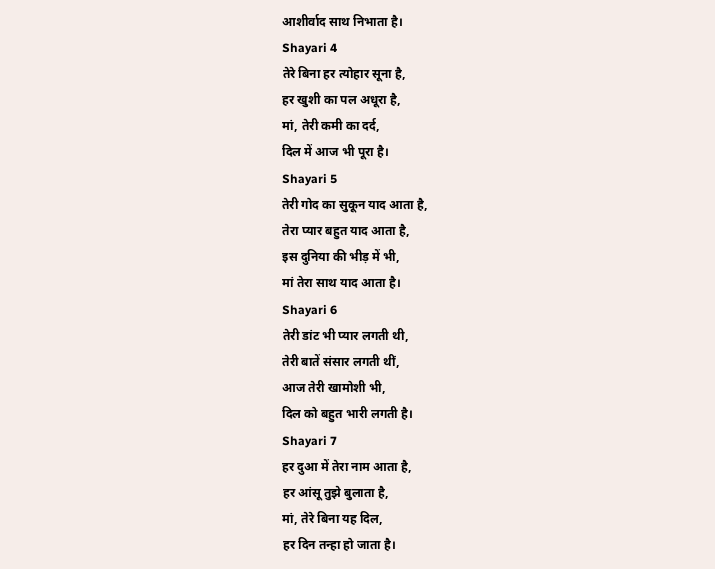आशीर्वाद साथ निभाता है।
Shayari 4
तेरे बिना हर त्योहार सूना है,
हर खुशी का पल अधूरा है,
मां, तेरी कमी का दर्द,
दिल में आज भी पूरा है।
Shayari 5
तेरी गोद का सुकून याद आता है,
तेरा प्यार बहुत याद आता है,
इस दुनिया की भीड़ में भी,
मां तेरा साथ याद आता है।
Shayari 6
तेरी डांट भी प्यार लगती थी,
तेरी बातें संसार लगती थीं,
आज तेरी खामोशी भी,
दिल को बहुत भारी लगती है।
Shayari 7
हर दुआ में तेरा नाम आता है,
हर आंसू तुझे बुलाता है,
मां, तेरे बिना यह दिल,
हर दिन तन्हा हो जाता है।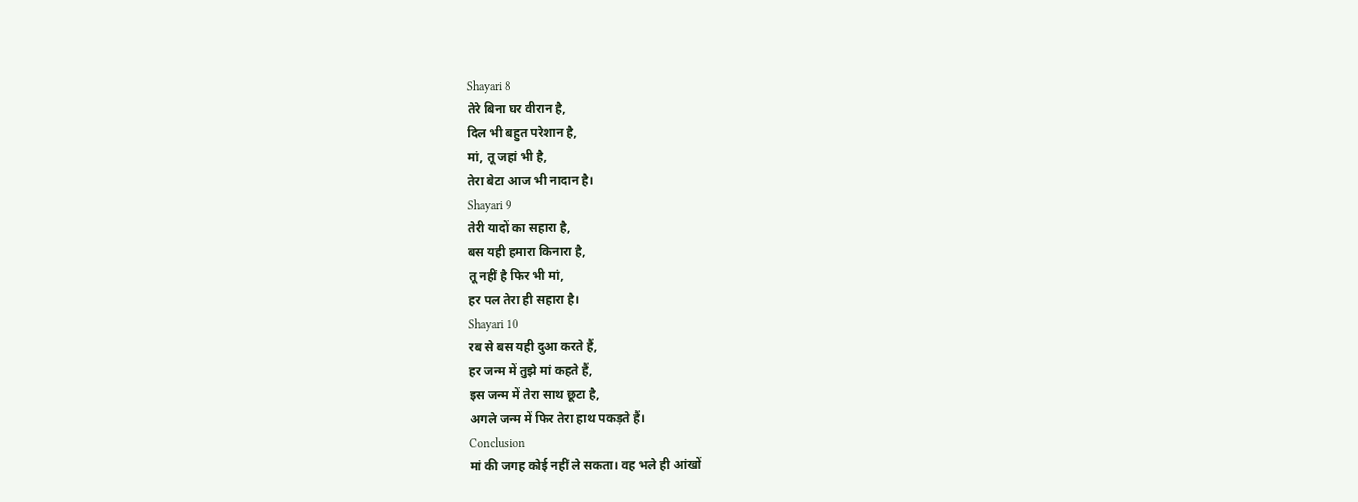Shayari 8
तेरे बिना घर वीरान है,
दिल भी बहुत परेशान है,
मां, तू जहां भी है,
तेरा बेटा आज भी नादान है।
Shayari 9
तेरी यादों का सहारा है,
बस यही हमारा किनारा है,
तू नहीं है फिर भी मां,
हर पल तेरा ही सहारा है।
Shayari 10
रब से बस यही दुआ करते हैं,
हर जन्म में तुझे मां कहते हैं,
इस जन्म में तेरा साथ छूटा है,
अगले जन्म में फिर तेरा हाथ पकड़ते हैं।
Conclusion
मां की जगह कोई नहीं ले सकता। वह भले ही आंखों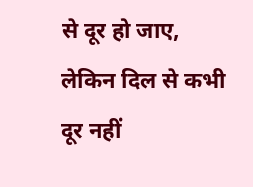से दूर हो जाए, लेकिन दिल से कभी दूर नहीं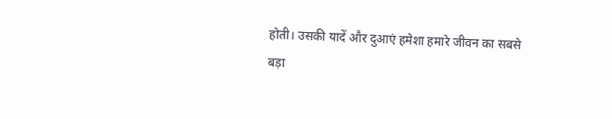होती। उसकी यादें और दुआएं हमेशा हमारे जीवन का सबसे बड़ा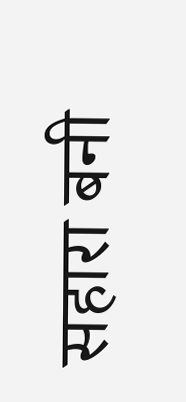सहारा बनी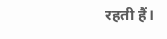रहती हैं।